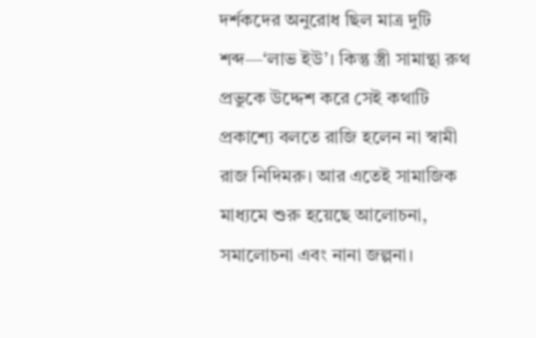দর্শকদের অনুরোধ ছিল মাত্র দুটি শব্দ—‘লাভ ইউ’। কিন্তু স্ত্রী সামান্থা রুথ প্রভুকে উদ্দেশ করে সেই কথাটি প্রকাশ্যে বলতে রাজি হলেন না স্বামী রাজ নিদিমরু। আর এতেই সামাজিক মাধ্যমে শুরু হয়েছে আলোচনা, সমালোচনা এবং নানা জল্পনা।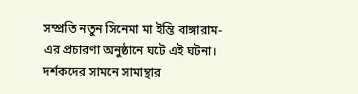সম্প্রতি নতুন সিনেমা মা ইন্তি বাঙ্গারাম-এর প্রচারণা অনুষ্ঠানে ঘটে এই ঘটনা। দর্শকদের সামনে সামান্থার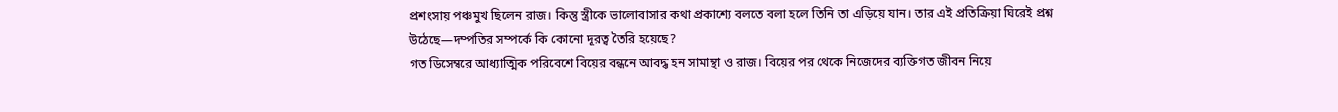প্রশংসায় পঞ্চমুখ ছিলেন রাজ। কিন্তু স্ত্রীকে ভালোবাসার কথা প্রকাশ্যে বলতে বলা হলে তিনি তা এড়িয়ে যান। তার এই প্রতিক্রিয়া ঘিরেই প্রশ্ন উঠেছে—দম্পতির সম্পর্কে কি কোনো দূরত্ব তৈরি হয়েছে?
গত ডিসেম্বরে আধ্যাত্মিক পরিবেশে বিয়ের বন্ধনে আবদ্ধ হন সামান্থা ও রাজ। বিয়ের পর থেকে নিজেদের ব্যক্তিগত জীবন নিয়ে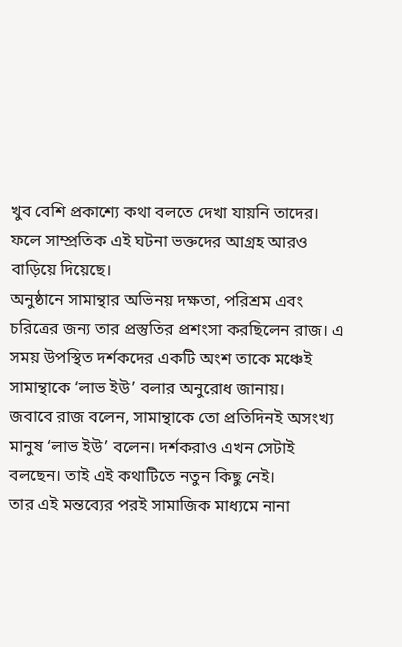খুব বেশি প্রকাশ্যে কথা বলতে দেখা যায়নি তাদের। ফলে সাম্প্রতিক এই ঘটনা ভক্তদের আগ্রহ আরও বাড়িয়ে দিয়েছে।
অনুষ্ঠানে সামান্থার অভিনয় দক্ষতা, পরিশ্রম এবং চরিত্রের জন্য তার প্রস্তুতির প্রশংসা করছিলেন রাজ। এ সময় উপস্থিত দর্শকদের একটি অংশ তাকে মঞ্চেই সামান্থাকে ‘লাভ ইউ’ বলার অনুরোধ জানায়।
জবাবে রাজ বলেন, সামান্থাকে তো প্রতিদিনই অসংখ্য মানুষ ‘লাভ ইউ’ বলেন। দর্শকরাও এখন সেটাই বলছেন। তাই এই কথাটিতে নতুন কিছু নেই।
তার এই মন্তব্যের পরই সামাজিক মাধ্যমে নানা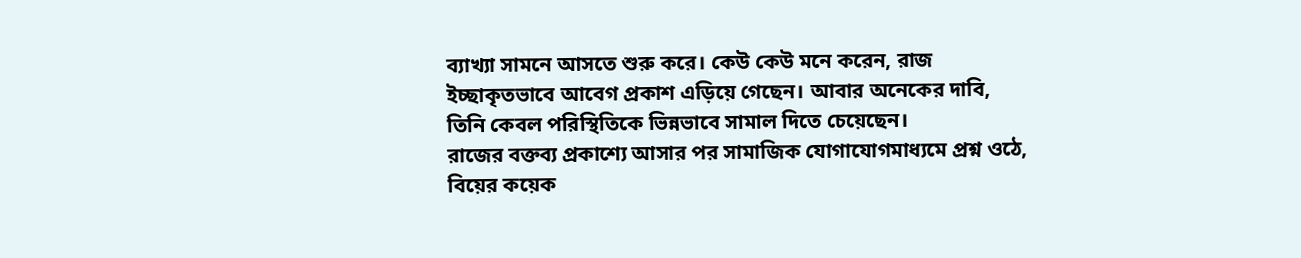ব্যাখ্যা সামনে আসতে শুরু করে। কেউ কেউ মনে করেন, রাজ ইচ্ছাকৃতভাবে আবেগ প্রকাশ এড়িয়ে গেছেন। আবার অনেকের দাবি, তিনি কেবল পরিস্থিতিকে ভিন্নভাবে সামাল দিতে চেয়েছেন।
রাজের বক্তব্য প্রকাশ্যে আসার পর সামাজিক যোগাযোগমাধ্যমে প্রশ্ন ওঠে, বিয়ের কয়েক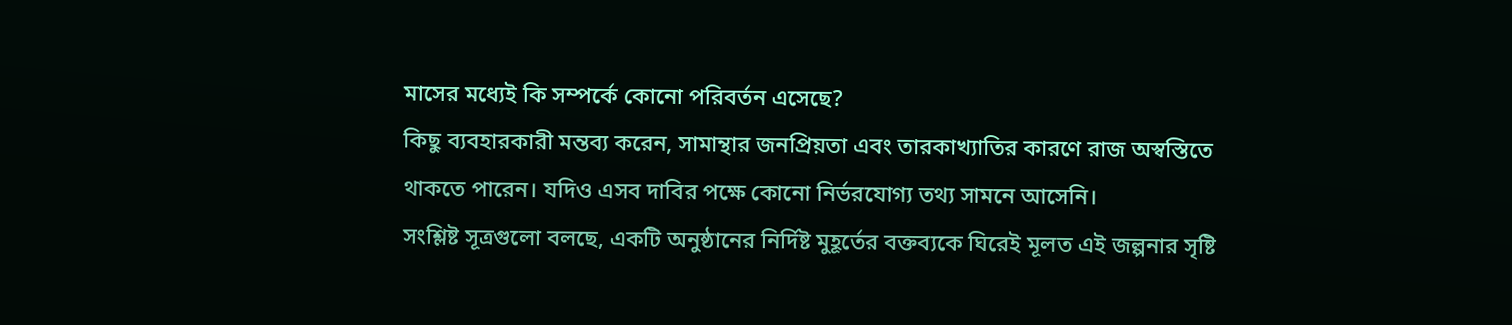মাসের মধ্যেই কি সম্পর্কে কোনো পরিবর্তন এসেছে?
কিছু ব্যবহারকারী মন্তব্য করেন, সামান্থার জনপ্রিয়তা এবং তারকাখ্যাতির কারণে রাজ অস্বস্তিতে থাকতে পারেন। যদিও এসব দাবির পক্ষে কোনো নির্ভরযোগ্য তথ্য সামনে আসেনি।
সংশ্লিষ্ট সূত্রগুলো বলছে, একটি অনুষ্ঠানের নির্দিষ্ট মুহূর্তের বক্তব্যকে ঘিরেই মূলত এই জল্পনার সৃষ্টি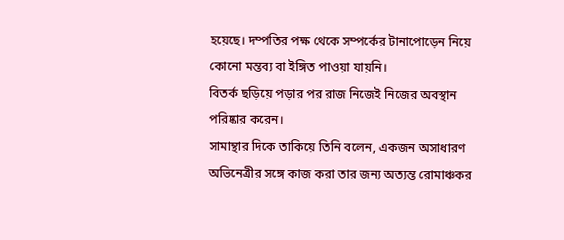হয়েছে। দম্পতির পক্ষ থেকে সম্পর্কের টানাপোড়েন নিয়ে কোনো মন্তব্য বা ইঙ্গিত পাওয়া যায়নি।
বিতর্ক ছড়িয়ে পড়ার পর রাজ নিজেই নিজের অবস্থান পরিষ্কার করেন।
সামান্থার দিকে তাকিয়ে তিনি বলেন, একজন অসাধারণ অভিনেত্রীর সঙ্গে কাজ করা তার জন্য অত্যন্ত রোমাঞ্চকর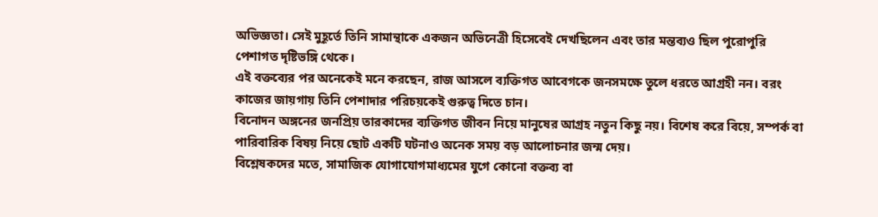অভিজ্ঞতা। সেই মুহূর্তে তিনি সামান্থাকে একজন অভিনেত্রী হিসেবেই দেখছিলেন এবং তার মন্তব্যও ছিল পুরোপুরি পেশাগত দৃষ্টিভঙ্গি থেকে।
এই বক্তব্যের পর অনেকেই মনে করছেন, রাজ আসলে ব্যক্তিগত আবেগকে জনসমক্ষে তুলে ধরতে আগ্রহী নন। বরং কাজের জায়গায় তিনি পেশাদার পরিচয়কেই গুরুত্ব দিতে চান।
বিনোদন অঙ্গনের জনপ্রিয় তারকাদের ব্যক্তিগত জীবন নিয়ে মানুষের আগ্রহ নতুন কিছু নয়। বিশেষ করে বিয়ে, সম্পর্ক বা পারিবারিক বিষয় নিয়ে ছোট একটি ঘটনাও অনেক সময় বড় আলোচনার জন্ম দেয়।
বিশ্লেষকদের মতে, সামাজিক যোগাযোগমাধ্যমের যুগে কোনো বক্তব্য বা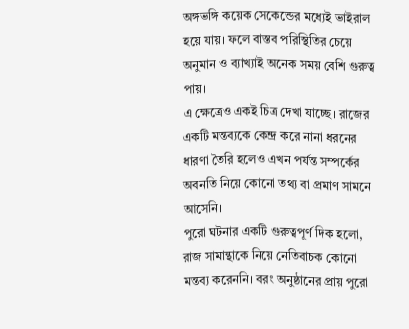অঙ্গভঙ্গি কয়েক সেকেন্ডের মধ্যেই ভাইরাল হয়ে যায়। ফলে বাস্তব পরিস্থিতির চেয়ে অনুমান ও ব্যাখ্যাই অনেক সময় বেশি গুরুত্ব পায়।
এ ক্ষেত্রেও একই চিত্র দেখা যাচ্ছে। রাজের একটি মন্তব্যকে কেন্দ্র করে নানা ধরনের ধারণা তৈরি হলেও এখন পর্যন্ত সম্পর্কের অবনতি নিয়ে কোনো তথ্য বা প্রমাণ সামনে আসেনি।
পুরো ঘটনার একটি গুরুত্বপূর্ণ দিক হলো, রাজ সামান্থাকে নিয়ে নেতিবাচক কোনো মন্তব্য করেননি। বরং অনুষ্ঠানের প্রায় পুরো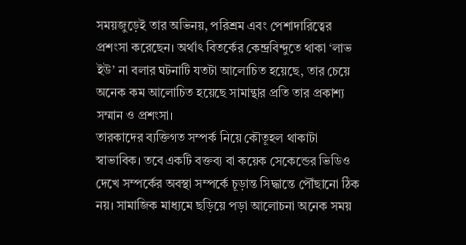সময়জুড়েই তার অভিনয়, পরিশ্রম এবং পেশাদারিত্বের প্রশংসা করেছেন। অর্থাৎ বিতর্কের কেন্দ্রবিন্দুতে থাকা ‘লাভ ইউ’ না বলার ঘটনাটি যতটা আলোচিত হয়েছে, তার চেয়ে অনেক কম আলোচিত হয়েছে সামান্থার প্রতি তার প্রকাশ্য সম্মান ও প্রশংসা।
তারকাদের ব্যক্তিগত সম্পর্ক নিয়ে কৌতূহল থাকাটা স্বাভাবিক। তবে একটি বক্তব্য বা কয়েক সেকেন্ডের ভিডিও দেখে সম্পর্কের অবস্থা সম্পর্কে চূড়ান্ত সিদ্ধান্তে পৌঁছানো ঠিক নয়। সামাজিক মাধ্যমে ছড়িয়ে পড়া আলোচনা অনেক সময়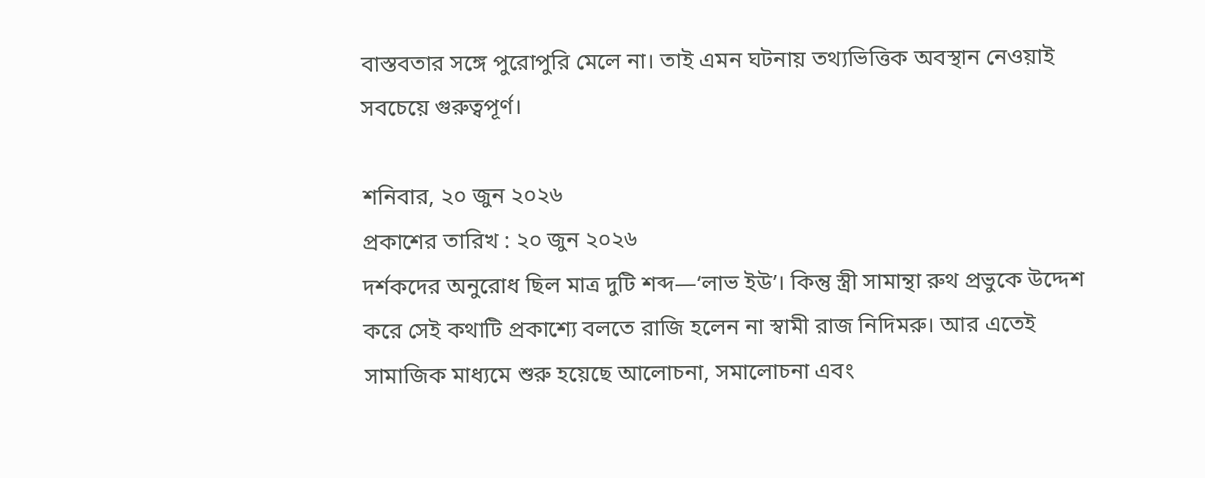বাস্তবতার সঙ্গে পুরোপুরি মেলে না। তাই এমন ঘটনায় তথ্যভিত্তিক অবস্থান নেওয়াই সবচেয়ে গুরুত্বপূর্ণ।

শনিবার, ২০ জুন ২০২৬
প্রকাশের তারিখ : ২০ জুন ২০২৬
দর্শকদের অনুরোধ ছিল মাত্র দুটি শব্দ—‘লাভ ইউ’। কিন্তু স্ত্রী সামান্থা রুথ প্রভুকে উদ্দেশ করে সেই কথাটি প্রকাশ্যে বলতে রাজি হলেন না স্বামী রাজ নিদিমরু। আর এতেই সামাজিক মাধ্যমে শুরু হয়েছে আলোচনা, সমালোচনা এবং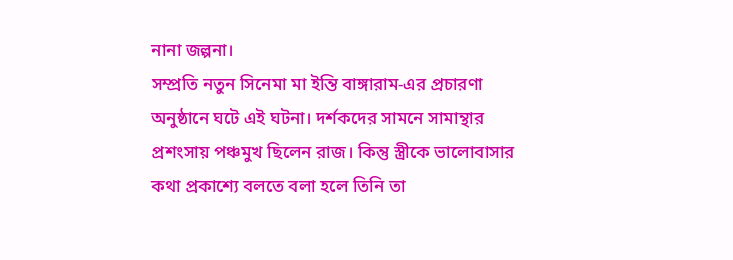নানা জল্পনা।
সম্প্রতি নতুন সিনেমা মা ইন্তি বাঙ্গারাম-এর প্রচারণা অনুষ্ঠানে ঘটে এই ঘটনা। দর্শকদের সামনে সামান্থার প্রশংসায় পঞ্চমুখ ছিলেন রাজ। কিন্তু স্ত্রীকে ভালোবাসার কথা প্রকাশ্যে বলতে বলা হলে তিনি তা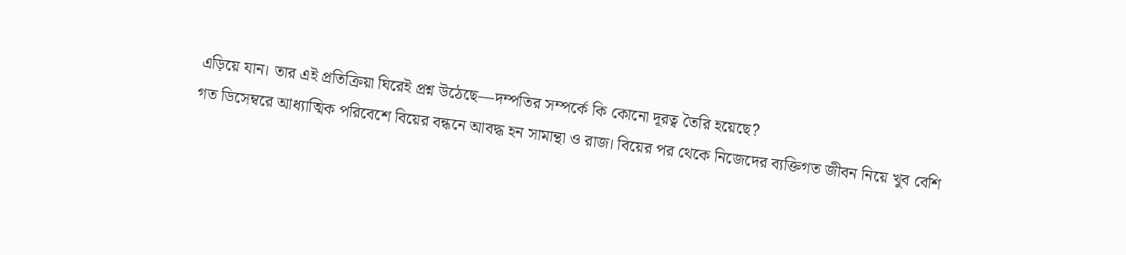এড়িয়ে যান। তার এই প্রতিক্রিয়া ঘিরেই প্রশ্ন উঠেছে—দম্পতির সম্পর্কে কি কোনো দূরত্ব তৈরি হয়েছে?
গত ডিসেম্বরে আধ্যাত্মিক পরিবেশে বিয়ের বন্ধনে আবদ্ধ হন সামান্থা ও রাজ। বিয়ের পর থেকে নিজেদের ব্যক্তিগত জীবন নিয়ে খুব বেশি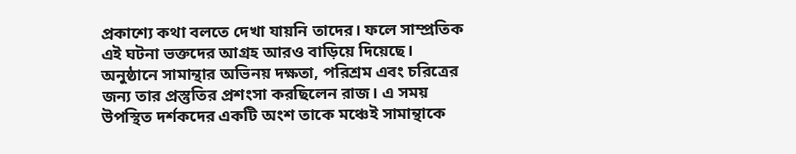প্রকাশ্যে কথা বলতে দেখা যায়নি তাদের। ফলে সাম্প্রতিক এই ঘটনা ভক্তদের আগ্রহ আরও বাড়িয়ে দিয়েছে।
অনুষ্ঠানে সামান্থার অভিনয় দক্ষতা, পরিশ্রম এবং চরিত্রের জন্য তার প্রস্তুতির প্রশংসা করছিলেন রাজ। এ সময় উপস্থিত দর্শকদের একটি অংশ তাকে মঞ্চেই সামান্থাকে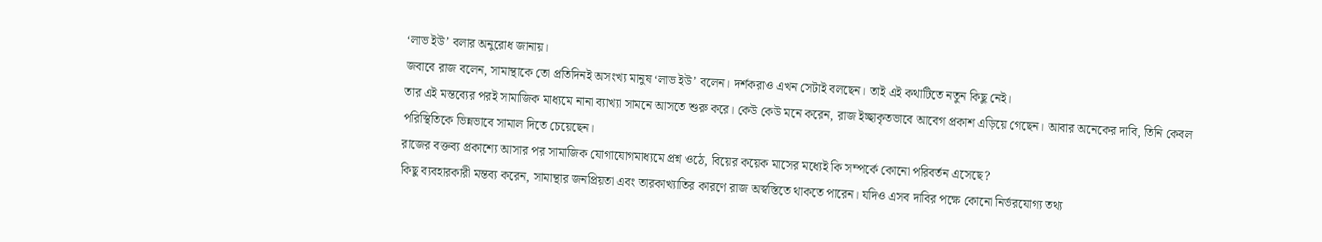‘লাভ ইউ’ বলার অনুরোধ জানায়।
জবাবে রাজ বলেন, সামান্থাকে তো প্রতিদিনই অসংখ্য মানুষ ‘লাভ ইউ’ বলেন। দর্শকরাও এখন সেটাই বলছেন। তাই এই কথাটিতে নতুন কিছু নেই।
তার এই মন্তব্যের পরই সামাজিক মাধ্যমে নানা ব্যাখ্যা সামনে আসতে শুরু করে। কেউ কেউ মনে করেন, রাজ ইচ্ছাকৃতভাবে আবেগ প্রকাশ এড়িয়ে গেছেন। আবার অনেকের দাবি, তিনি কেবল পরিস্থিতিকে ভিন্নভাবে সামাল দিতে চেয়েছেন।
রাজের বক্তব্য প্রকাশ্যে আসার পর সামাজিক যোগাযোগমাধ্যমে প্রশ্ন ওঠে, বিয়ের কয়েক মাসের মধ্যেই কি সম্পর্কে কোনো পরিবর্তন এসেছে?
কিছু ব্যবহারকারী মন্তব্য করেন, সামান্থার জনপ্রিয়তা এবং তারকাখ্যাতির কারণে রাজ অস্বস্তিতে থাকতে পারেন। যদিও এসব দাবির পক্ষে কোনো নির্ভরযোগ্য তথ্য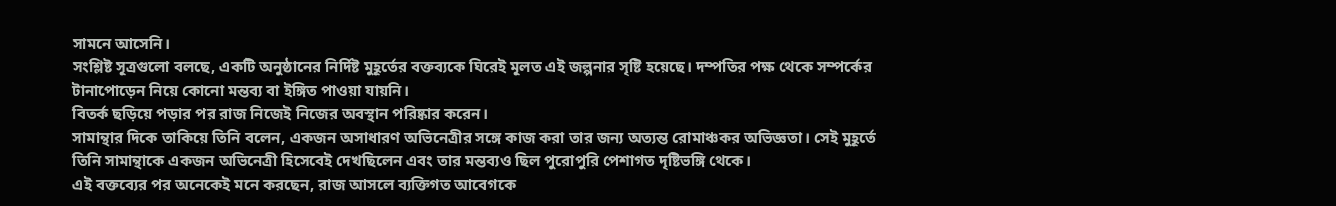সামনে আসেনি।
সংশ্লিষ্ট সূত্রগুলো বলছে, একটি অনুষ্ঠানের নির্দিষ্ট মুহূর্তের বক্তব্যকে ঘিরেই মূলত এই জল্পনার সৃষ্টি হয়েছে। দম্পতির পক্ষ থেকে সম্পর্কের টানাপোড়েন নিয়ে কোনো মন্তব্য বা ইঙ্গিত পাওয়া যায়নি।
বিতর্ক ছড়িয়ে পড়ার পর রাজ নিজেই নিজের অবস্থান পরিষ্কার করেন।
সামান্থার দিকে তাকিয়ে তিনি বলেন, একজন অসাধারণ অভিনেত্রীর সঙ্গে কাজ করা তার জন্য অত্যন্ত রোমাঞ্চকর অভিজ্ঞতা। সেই মুহূর্তে তিনি সামান্থাকে একজন অভিনেত্রী হিসেবেই দেখছিলেন এবং তার মন্তব্যও ছিল পুরোপুরি পেশাগত দৃষ্টিভঙ্গি থেকে।
এই বক্তব্যের পর অনেকেই মনে করছেন, রাজ আসলে ব্যক্তিগত আবেগকে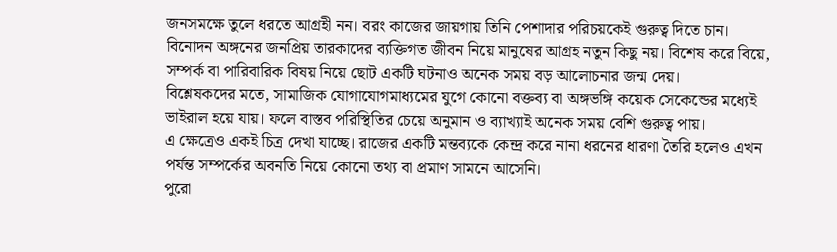জনসমক্ষে তুলে ধরতে আগ্রহী নন। বরং কাজের জায়গায় তিনি পেশাদার পরিচয়কেই গুরুত্ব দিতে চান।
বিনোদন অঙ্গনের জনপ্রিয় তারকাদের ব্যক্তিগত জীবন নিয়ে মানুষের আগ্রহ নতুন কিছু নয়। বিশেষ করে বিয়ে, সম্পর্ক বা পারিবারিক বিষয় নিয়ে ছোট একটি ঘটনাও অনেক সময় বড় আলোচনার জন্ম দেয়।
বিশ্লেষকদের মতে, সামাজিক যোগাযোগমাধ্যমের যুগে কোনো বক্তব্য বা অঙ্গভঙ্গি কয়েক সেকেন্ডের মধ্যেই ভাইরাল হয়ে যায়। ফলে বাস্তব পরিস্থিতির চেয়ে অনুমান ও ব্যাখ্যাই অনেক সময় বেশি গুরুত্ব পায়।
এ ক্ষেত্রেও একই চিত্র দেখা যাচ্ছে। রাজের একটি মন্তব্যকে কেন্দ্র করে নানা ধরনের ধারণা তৈরি হলেও এখন পর্যন্ত সম্পর্কের অবনতি নিয়ে কোনো তথ্য বা প্রমাণ সামনে আসেনি।
পুরো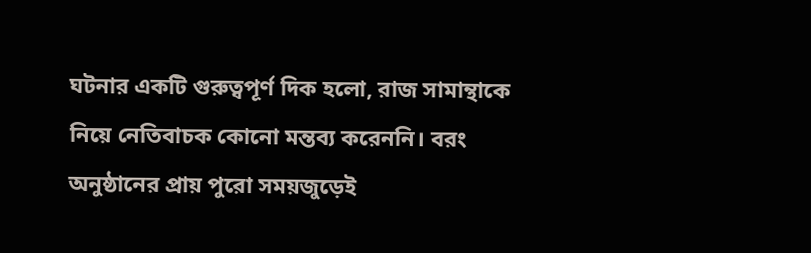ঘটনার একটি গুরুত্বপূর্ণ দিক হলো, রাজ সামান্থাকে নিয়ে নেতিবাচক কোনো মন্তব্য করেননি। বরং অনুষ্ঠানের প্রায় পুরো সময়জুড়েই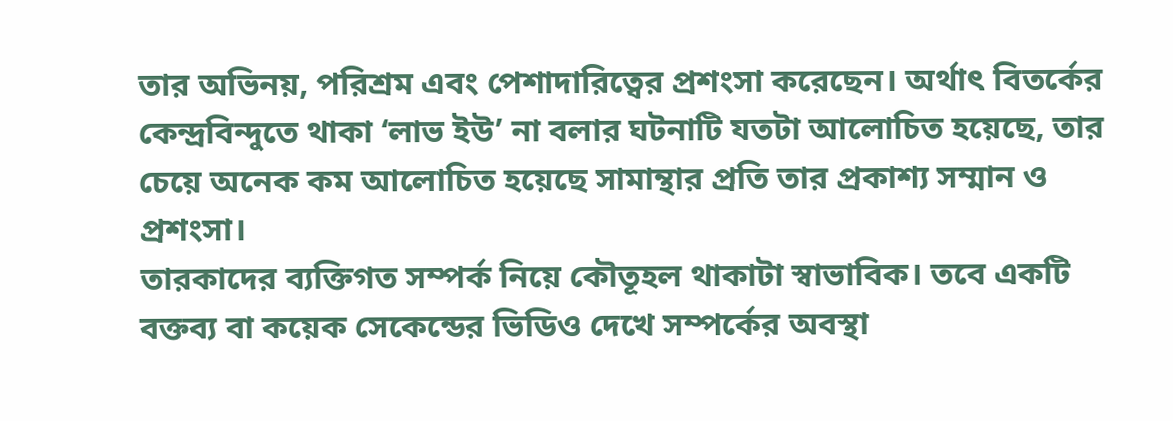তার অভিনয়, পরিশ্রম এবং পেশাদারিত্বের প্রশংসা করেছেন। অর্থাৎ বিতর্কের কেন্দ্রবিন্দুতে থাকা ‘লাভ ইউ’ না বলার ঘটনাটি যতটা আলোচিত হয়েছে, তার চেয়ে অনেক কম আলোচিত হয়েছে সামান্থার প্রতি তার প্রকাশ্য সম্মান ও প্রশংসা।
তারকাদের ব্যক্তিগত সম্পর্ক নিয়ে কৌতূহল থাকাটা স্বাভাবিক। তবে একটি বক্তব্য বা কয়েক সেকেন্ডের ভিডিও দেখে সম্পর্কের অবস্থা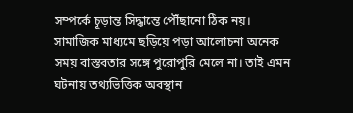সম্পর্কে চূড়ান্ত সিদ্ধান্তে পৌঁছানো ঠিক নয়। সামাজিক মাধ্যমে ছড়িয়ে পড়া আলোচনা অনেক সময় বাস্তবতার সঙ্গে পুরোপুরি মেলে না। তাই এমন ঘটনায় তথ্যভিত্তিক অবস্থান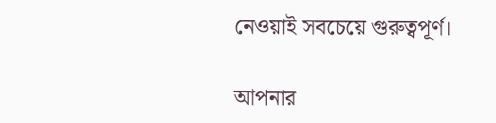নেওয়াই সবচেয়ে গুরুত্বপূর্ণ।

আপনার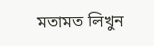মতামত লিখুন